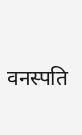वनस्पति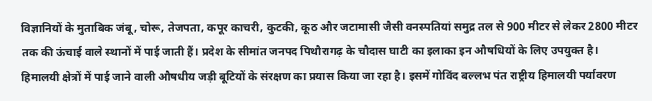विज्ञानियों के मुताबिक जंबू, चोरू, तेजपता, कपूर काचरी, कुटकी, कूठ और जटामासी जैसी वनस्पतियां समुद्र तल से 900 मीटर से लेकर 2800 मीटर तक की ऊंचाई वाले स्थानों में पाई जाती हैं। प्रदेश के सीमांत जनपद पिथौरागढ़ के चौदास घाटी का इलाका इन औषधियों के लिए उपयुक्त है।
हिमालयी क्षेत्रों में पाई जाने वाली औषधीय जड़ी बूटियों के संरक्षण का प्रयास किया जा रहा है। इसमें गोविंद बल्लभ पंत राष्ट्रीय हिमालयी पर्यावरण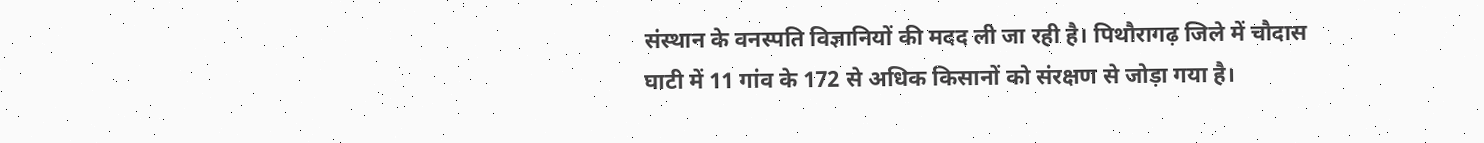संस्थान के वनस्पति विज्ञानियों की मदद ली जा रही है। पिथौरागढ़ जिले में चौदास घाटी में 11 गांव के 172 से अधिक किसानों को संरक्षण से जोड़ा गया है।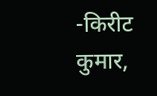-किरीट कुमार,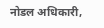नोडल अधिकारी,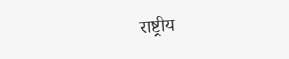राष्ट्रीय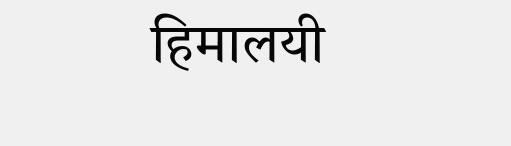हिमालयी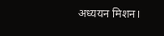अध्ययन मिशन।